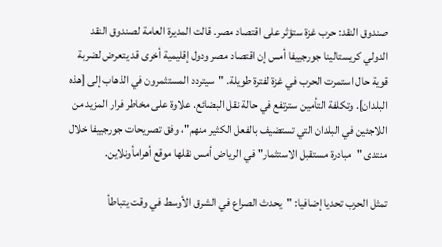صندوق النقد: حرب غزة ستؤثر على اقتصاد مصر. قالت المديرة العامة لصندوق النقد الدولي كريستالينا جورجييفا أمس إن اقتصاد مصر ودول إقليمية أخرى قد يتعرض لضربة قوية حال استمرت الحرب في غزة لفترة طويلة. "سيتردد المستثمرون في الذهاب إلى [هذه البلدان]. وتكلفة التأمين سترتفع في حالة نقل البضائع. علاوة على مخاطر فرار المزيد من اللاجئين في البلدان التي تستضيف بالفعل الكثير منهم"، وفق تصريحات جورجييفا خلال منتدى "مبادرة مستقبل الاستثمار" في الرياض أمس نقلها موقع أهرامأونلاين.

تمثل الحرب تحديا إضافيا: "يحدث الصراع في الشرق الأوسط في وقت يتباطأ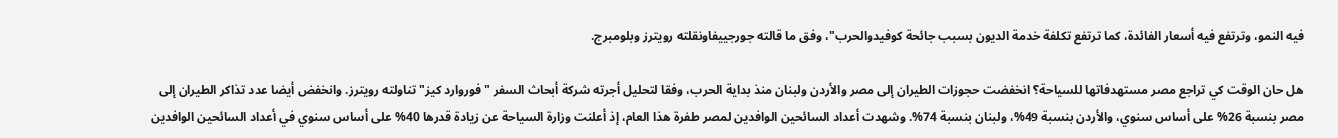فيه النمو، وترتفع فيه أسعار الفائدة، كما ترتفع تكلفة خدمة الديون بسبب جائحة كوفيدوالحرب"، وفق ما قالته جورجييفاونقلته رويترز وبلومبرج.

هل حان الوقت كي تراجع مصر مستهدفاتها للسياحة؟ انخفضت حجوزات الطيران إلى مصر والأردن ولبنان منذ بداية الحرب، وفقا لتحليل أجرته شركة أبحاث السفر "فوروارد كيز" تناولته رويترز. وانخفض أيضا عدد تذاكر الطيران إلى مصر بنسبة 26% على أساس سنوي، والأردن بنسبة 49%، ولبنان بنسبة 74%. وشهدت أعداد السائحين الوافدين لمصر طفرة هذا العام، إذ أعلنت وزارة السياحة عن زيادة قدرها 40% على أساس سنوي في أعداد السائحين الوافدين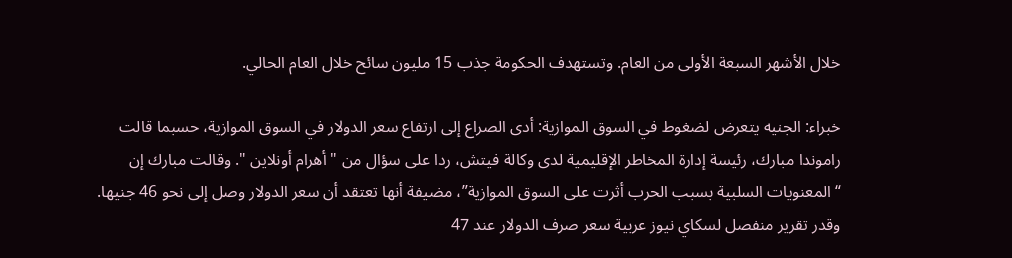خلال الأشهر السبعة الأولى من العام. وتستهدف الحكومة جذب 15 مليون سائح خلال العام الحالي.

خبراء: الجنيه يتعرض لضغوط في السوق الموازية: أدى الصراع إلى ارتفاع سعر الدولار في السوق الموازية، حسبما قالت راموندا مبارك، رئيسة إدارة المخاطر الإقليمية لدى وكالة فيتش، ردا على سؤال من " أهرام أونلاين ". وقالت مبارك إن “المعنويات السلبية بسبب الحرب أثرت على السوق الموازية”، مضيفة أنها تعتقد أن سعر الدولار وصل إلى نحو 46 جنيها. وقدر تقرير منفصل لسكاي نيوز عربية سعر صرف الدولار عند 47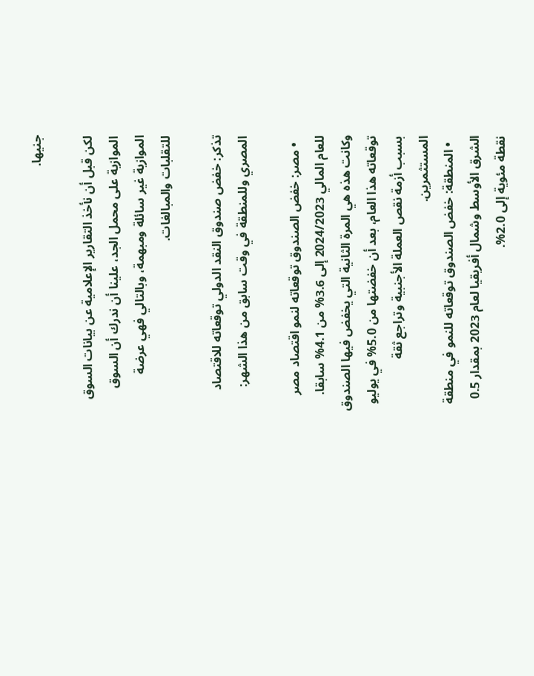جنيها.

لكن قبل أن نأخذ التقارير الإعلامية عن بيانات السوق الموازية على محمل الجد، علينا أن ندرك أن السوق الموازية غير سائلة ومبهمة، وبالتالي فهي عرضة للتقلبات والمبالغات.

تذكر: خفض صندوق النقد الدولي توقعاته للاقتصاد المصري وللمنطقة في وقت سابق من هذا الشهر:

  • مصر: خفض الصندوق توقعاته لنمو اقتصاد مصر للعام المالي 2024/2023 إلى 3.6% من 4.1% سابقا. وكانت هذه هي المرة الثانية التي يخفض فيها الصندوق توقعاته هذا العام، بعد أن خفضتها من 5.0% في يوليو بسبب أزمة نقص العملة الأجنبية وتراجع ثقة المستثمرين.
  • المنطقة: خفض الصندوق توقعاته للنمو في منطقة الشرق الأوسط وشمال أفريقيا لعام 2023 بمقدار 0.5 نقطة مئوية إلى 2.0%.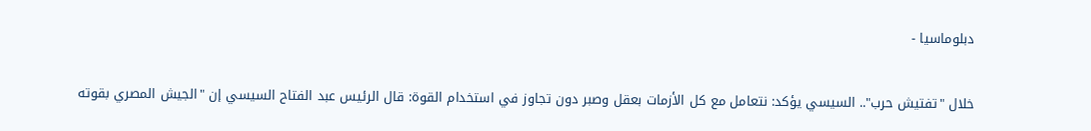دبلوماسيا -

خلال "تفتيش حرب".. السيسي يؤكد: نتعامل مع كل الأزمات بعقل وصبر دون تجاوز في استخدام القوة: قال الرئيس عبد الفتاح السيسي إن "الجيش المصري بقوته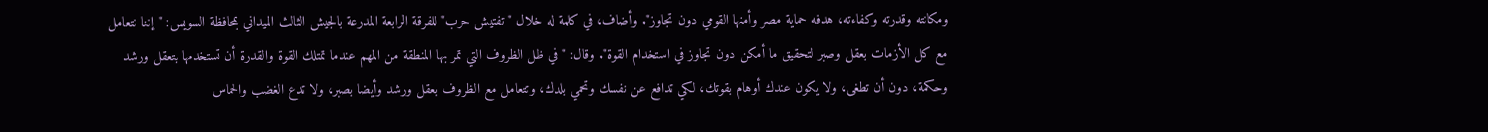ومكانته وقدرته وكفاءته، هدفه حماية مصر وأمنها القومي دون تجاوز". وأضاف، في كلمة له خلال "تفتيش حرب" للفرقة الرابعة المدرعة بالجيش الثالث الميداني بمحافظة السويس: "إننا نتعامل مع كل الأزمات بعقل وصبر لتحقيق ما أمكن دون تجاوز في استخدام القوة". وقال: "في ظل الظروف التي تمر بها المنطقة من المهم عندما تمتلك القوة والقدرة أن تستخدمها بتعقل ورشد وحكمة، دون أن تطغى، ولا يكون عندك أوهام بقوتك، لكي تدافع عن نفسك وتحمي بلدك، وتتعامل مع الظروف بعقل ورشد وأيضا بصبر، ولا تدع الغضب والحماس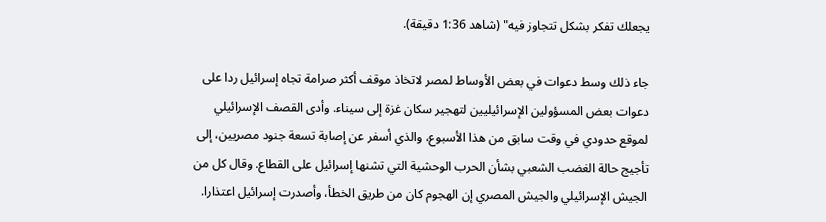يجعلك تفكر بشكل تتجاوز فيه" (شاهد 1:36 دقيقة).

جاء ذلك وسط دعوات في بعض الأوساط لمصر لاتخاذ موقف أكثر صرامة تجاه إسرائيل ردا على دعوات بعض المسؤولين الإسرائيليين لتهجير سكان غزة إلى سيناء. وأدى القصف الإسرائيلي لموقع حدودي في وقت سابق من هذا الأسبوع، والذي أسفر عن إصابة تسعة جنود مصريين، إلى تأجيج حالة الغضب الشعبي بشأن الحرب الوحشية التي تشنها إسرائيل على القطاع. وقال كل من الجيش الإسرائيلي والجيش المصري إن الهجوم كان من طريق الخطأ، وأصدرت إسرائيل اعتذارا.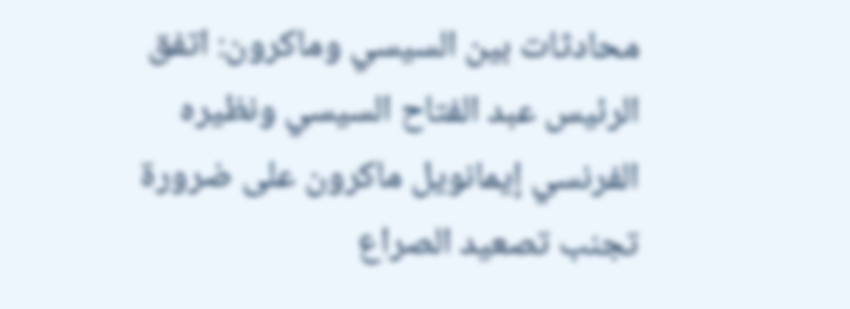محادثات بين السيسي وماكرون: اتفق الرئيس عبد الفتاح السيسي ونظيره الفرنسي إيمانويل ماكرون على ضرورة تجنب تصعيد الصراع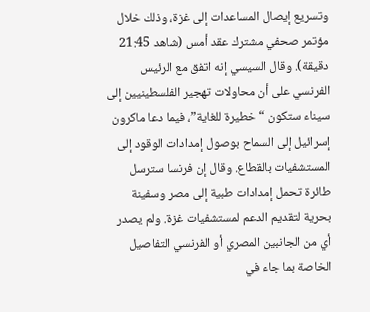وتسريع إيصال المساعدات إلى غزة، وذلك خلال مؤتمر صحفي مشترك عقد أمس (شاهد 21:45 دقيقة). وقال السيسي إنه اتفق مع الرئيس الفرنسي على أن محاولات تهجير الفلسطينيين إلى سيناء ستكون “خطيرة للغاية”، فيما دعا ماكرون إسرائيل إلى السماح بوصول إمدادات الوقود إلى المستشفيات بالقطاع. وقال إن فرنسا سترسل طائرة تحمل إمدادات طبية إلى مصر وسفينة بحرية لتقديم الدعم لمستشفيات غزة. ولم يصدر أي من الجانبين المصري أو الفرنسي التفاصيل الخاصة بما جاء في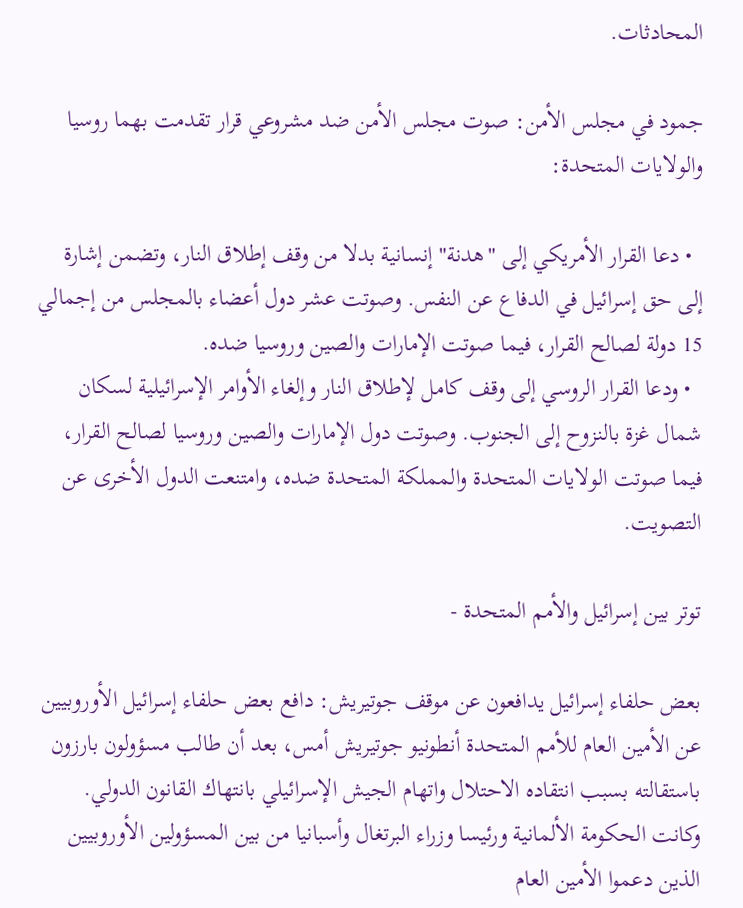المحادثات.

جمود في مجلس الأمن: صوت مجلس الأمن ضد مشروعي قرار تقدمت بهما روسيا والولايات المتحدة:

  • دعا القرار الأمريكي إلى "هدنة" إنسانية بدلا من وقف إطلاق النار، وتضمن إشارة إلى حق إسرائيل في الدفاع عن النفس. وصوتت عشر دول أعضاء بالمجلس من إجمالي 15 دولة لصالح القرار، فيما صوتت الإمارات والصين وروسيا ضده.
  • ودعا القرار الروسي إلى وقف كامل لإطلاق النار وإلغاء الأوامر الإسرائيلية لسكان شمال غزة بالنزوح إلى الجنوب. وصوتت دول الإمارات والصين وروسيا لصالح القرار، فيما صوتت الولايات المتحدة والمملكة المتحدة ضده، وامتنعت الدول الأخرى عن التصويت.

توتر بين إسرائيل والأمم المتحدة -

بعض حلفاء إسرائيل يدافعون عن موقف جوتيريش: دافع بعض حلفاء إسرائيل الأوروبيين عن الأمين العام للأمم المتحدة أنطونيو جوتيريش أمس، بعد أن طالب مسؤولون بارزون باستقالته بسبب انتقاده الاحتلال واتهام الجيش الإسرائيلي بانتهاك القانون الدولي. وكانت الحكومة الألمانية ورئيسا وزراء البرتغال وأسبانيا من بين المسؤولين الأوروبيين الذين دعموا الأمين العام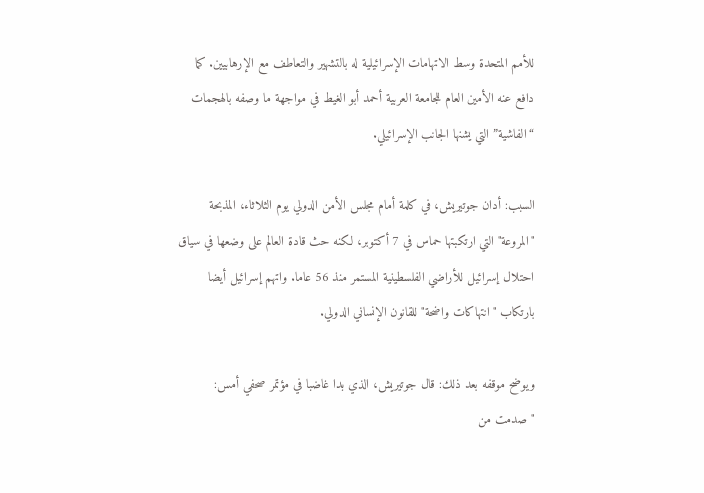للأمم المتحدة وسط الاتهامات الإسرائيلية له بالتشهير والتعاطف مع الإرهابيين. كما دافع عنه الأمين العام للجامعة العربية أحمد أبو الغيط في مواجهة ما وصفه بالهجمات “الفاشية” التي يشنها الجانب الإسرائيلي.

السبب: أدان جوتيريش، في كلمة أمام مجلس الأمن الدولي يوم الثلاثاء، المذبحة "المروعة" التي ارتكبتها حماس في 7 أكتوبر، لكنه حث قادة العالم على وضعها في سياق احتلال إسرائيل للأراضي الفلسطينية المستمر منذ 56 عاما. واتهم إسرائيل أيضا بارتكاب "انتهاكات واضحة" للقانون الإنساني الدولي.

ويوضح موقفه بعد ذلك: قال جوتيريش، الذي بدا غاضبا في مؤتمر صحفي أمس: "صدمت من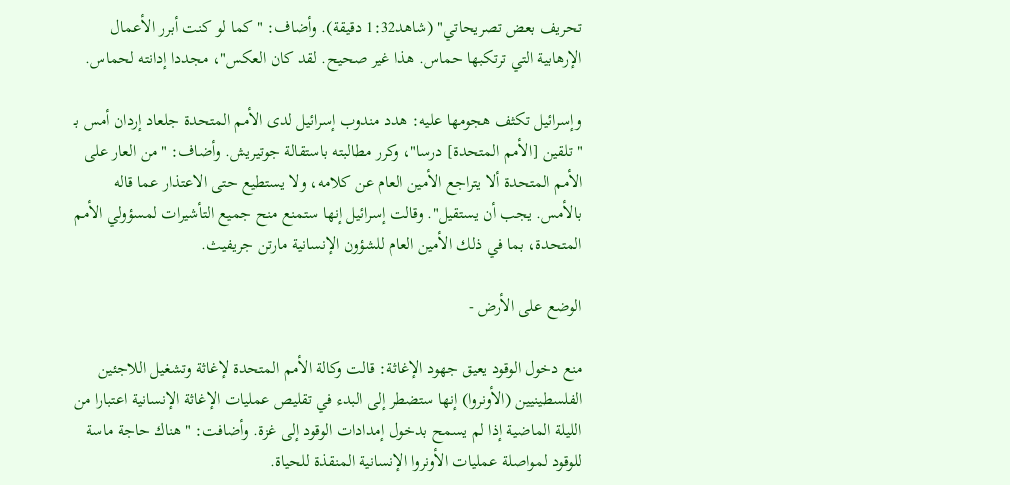تحريف بعض تصريحاتي" (شاهد1:32 دقيقة). وأضاف: "كما لو كنت أبرر الأعمال الإرهابية التي ترتكبها حماس. هذا غير صحيح. لقد كان العكس"، مجددا إدانته لحماس.

وإسرائيل تكثف هجومها عليه: هدد مندوب إسرائيل لدى الأمم المتحدة جلعاد إردان أمس بـ "تلقين [الأمم المتحدة] درسا"، وكرر مطالبته باستقالة جوتيريش. وأضاف: "من العار على الأمم المتحدة ألا يتراجع الأمين العام عن كلامه، ولا يستطيع حتى الاعتذار عما قاله بالأمس. يجب أن يستقيل". وقالت إسرائيل إنها ستمنع منح جميع التأشيرات لمسؤولي الأمم المتحدة، بما في ذلك الأمين العام للشؤون الإنسانية مارتن جريفيث.

الوضع على الأرض -

منع دخول الوقود يعيق جهود الإغاثة: قالت وكالة الأمم المتحدة لإغاثة وتشغيل اللاجئين الفلسطينيين (الأونروا) إنها ستضطر إلى البدء في تقليص عمليات الإغاثة الإنسانية اعتبارا من الليلة الماضية إذا لم يسمح بدخول إمدادات الوقود إلى غزة. وأضافت: "هناك حاجة ماسة للوقود لمواصلة عمليات الأونروا الإنسانية المنقذة للحياة.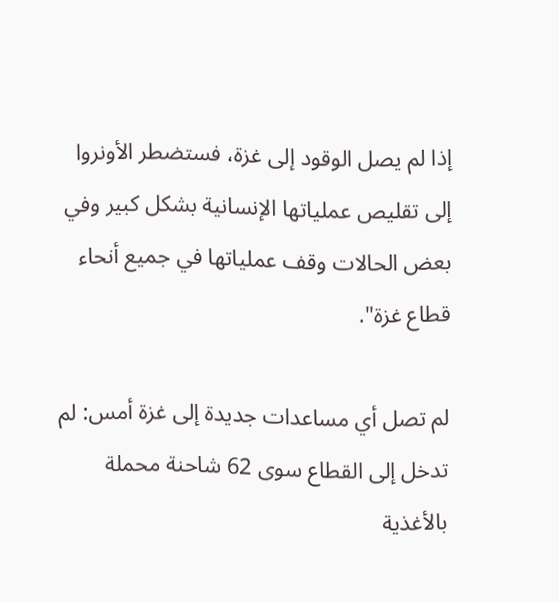إذا لم يصل الوقود إلى غزة، فستضطر الأونروا إلى تقليص عملياتها الإنسانية بشكل كبير وفي بعض الحالات وقف عملياتها في جميع أنحاء قطاع غزة".

لم تصل أي مساعدات جديدة إلى غزة أمس: لم تدخل إلى القطاع سوى 62 شاحنة محملة بالأغذية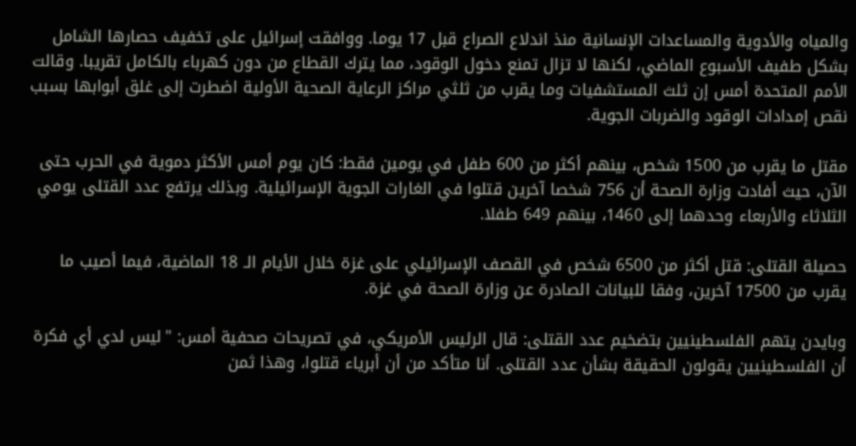والمياه والأدوية والمساعدات الإنسانية منذ اندلاع الصراع قبل 17 يوما. ووافقت إسرائيل على تخفيف حصارها الشامل بشكل طفيف الأسبوع الماضي، لكنها لا تزال تمنع دخول الوقود، مما يترك القطاع من دون كهرباء بالكامل تقريبا. وقالت الأمم المتحدة أمس إن ثلث المستشفيات وما يقرب من ثلثي مراكز الرعاية الصحية الأولية اضطرت إلى غلق أبوابها بسبب نقص إمدادات الوقود والضربات الجوية.

مقتل ما يقرب من 1500 شخص، بينهم أكثر من 600 طفل في يومين فقط: كان يوم أمس الأكثر دموية في الحرب حتى الآن، حيث أفادت وزارة الصحة أن 756 شخصا آخرين قتلوا في الغارات الجوية الإسرائيلية. وبذلك يرتفع عدد القتلى يومي الثلاثاء والأربعاء وحدهما إلى 1460، بينهم 649 طفلا.

حصيلة القتلى: قتل أكثر من 6500 شخص في القصف الإسرائيلي على غزة خلال الأيام الـ 18 الماضية، فيما أصيب ما يقرب من 17500 آخرين، وفقا للبيانات الصادرة عن وزارة الصحة في غزة.

وبايدن يتهم الفلسطينيين بتضخيم عدد القتلى: قال الرئيس الأمريكي، في تصريحات صحفية أمس: "ليس لدي أي فكرة أن الفلسطينيين يقولون الحقيقة بشأن عدد القتلى. أنا متأكد من أن أبرياء قتلوا، وهذا ثمن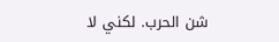شن الحرب. لكني لا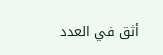أثق في العدد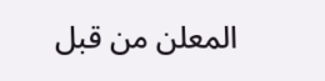المعلن من قبل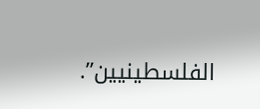الفلسطينيين”.